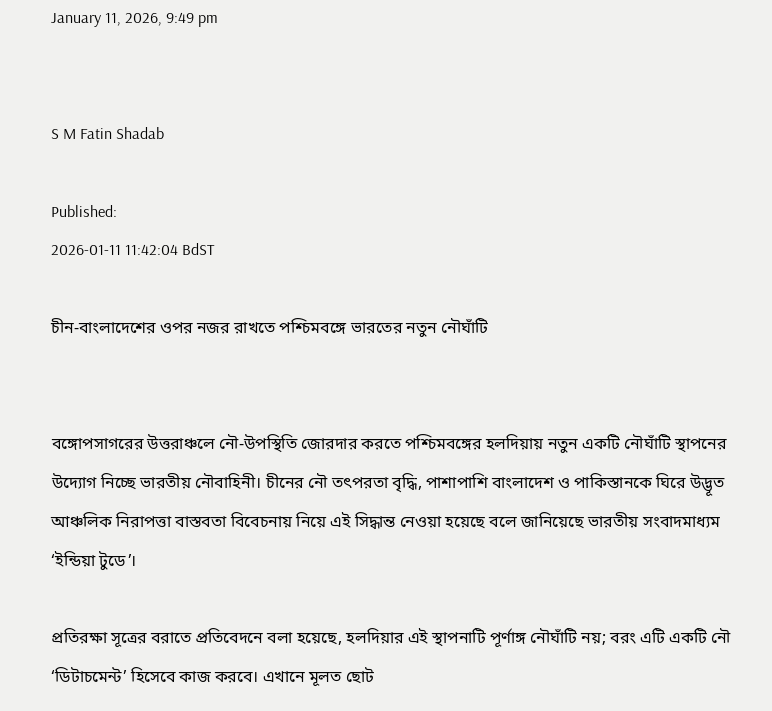January 11, 2026, 9:49 pm


S M Fatin Shadab

Published:
2026-01-11 11:42:04 BdST

চীন-বাংলাদেশের ওপর নজর রাখতে পশ্চিমবঙ্গে ভারতের নতুন নৌঘাঁটি


বঙ্গোপসাগরের উত্তরাঞ্চলে নৌ-উপস্থিতি জোরদার করতে পশ্চিমবঙ্গের হলদিয়ায় নতুন একটি নৌঘাঁটি স্থাপনের উদ্যোগ নিচ্ছে ভারতীয় নৌবাহিনী। চীনের নৌ তৎপরতা বৃদ্ধি, পাশাপাশি বাংলাদেশ ও পাকিস্তানকে ঘিরে উদ্ভূত আঞ্চলিক নিরাপত্তা বাস্তবতা বিবেচনায় নিয়ে এই সিদ্ধান্ত নেওয়া হয়েছে বলে জানিয়েছে ভারতীয় সংবাদমাধ্যম ‘ইন্ডিয়া টুডে’।

প্রতিরক্ষা সূত্রের বরাতে প্রতিবেদনে বলা হয়েছে, হলদিয়ার এই স্থাপনাটি পূর্ণাঙ্গ নৌঘাঁটি নয়; বরং এটি একটি নৌ ‘ডিটাচমেন্ট’ হিসেবে কাজ করবে। এখানে মূলত ছোট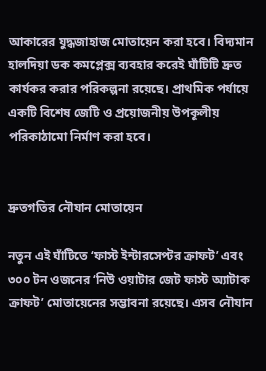আকারের যুদ্ধজাহাজ মোতায়েন করা হবে। বিদ্যমান হালদিয়া ডক কমপ্লেক্স ব্যবহার করেই ঘাঁটিটি দ্রুত কার্যকর করার পরিকল্পনা রয়েছে। প্রাথমিক পর্যায়ে একটি বিশেষ জেটি ও প্রয়োজনীয় উপকূলীয় পরিকাঠামো নির্মাণ করা হবে।


দ্রুতগতির নৌযান মোতায়েন

নতুন এই ঘাঁটিতে ‘ফাস্ট ইন্টারসেপ্টর ক্রাফট’ এবং ৩০০ টন ওজনের ‘নিউ ওয়াটার জেট ফাস্ট অ্যাটাক ক্রাফট’ মোতায়েনের সম্ভাবনা রয়েছে। এসব নৌযান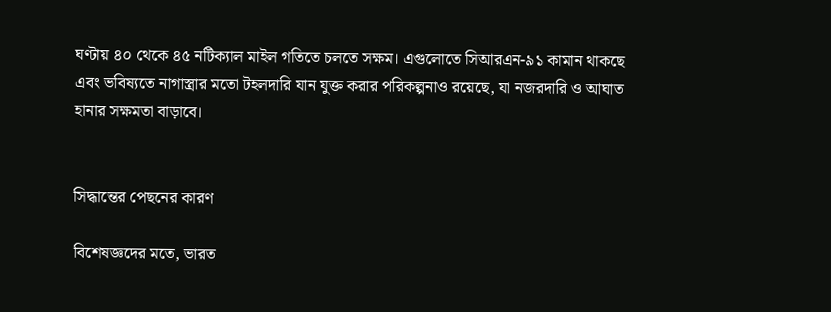ঘণ্টায় ৪০ থেকে ৪৫ নটিক্যাল মাইল গতিতে চলতে সক্ষম। এগুলোতে সিআরএন-৯১ কামান থাকছে এবং ভবিষ্যতে নাগাস্ত্রার মতো টহলদারি যান যুক্ত করার পরিকল্পনাও রয়েছে, যা নজরদারি ও আঘাত হানার সক্ষমতা বাড়াবে।


সিদ্ধান্তের পেছনের কারণ

বিশেষজ্ঞদের মতে, ভারত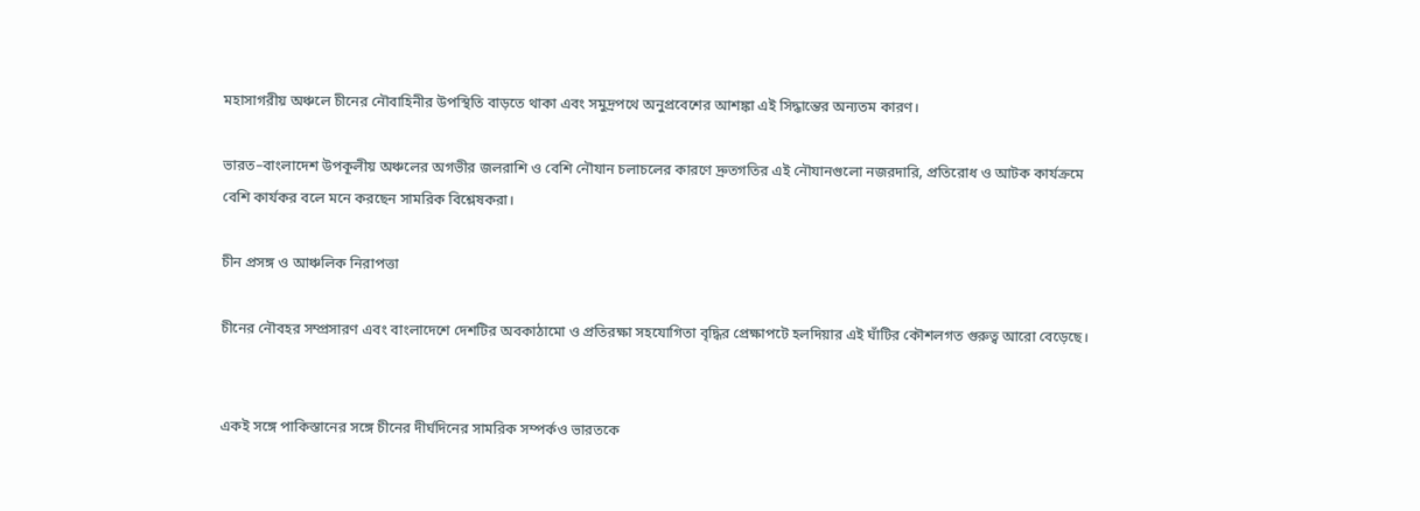মহাসাগরীয় অঞ্চলে চীনের নৌবাহিনীর উপস্থিতি বাড়তে থাকা এবং সমুদ্রপথে অনুপ্রবেশের আশঙ্কা এই সিদ্ধান্তের অন্যতম কারণ।

ভারত–বাংলাদেশ উপকূলীয় অঞ্চলের অগভীর জলরাশি ও বেশি নৌযান চলাচলের কারণে দ্রুতগতির এই নৌযানগুলো নজরদারি, প্রতিরোধ ও আটক কার্যক্রমে বেশি কার্যকর বলে মনে করছেন সামরিক বিশ্লেষকরা।

চীন প্রসঙ্গ ও আঞ্চলিক নিরাপত্তা

চীনের নৌবহর সম্প্রসারণ এবং বাংলাদেশে দেশটির অবকাঠামো ও প্রতিরক্ষা সহযোগিতা বৃদ্ধির প্রেক্ষাপটে হলদিয়ার এই ঘাঁটির কৌশলগত গুরুত্ব আরো বেড়েছে।


একই সঙ্গে পাকিস্তানের সঙ্গে চীনের দীর্ঘদিনের সামরিক সম্পর্কও ভারতকে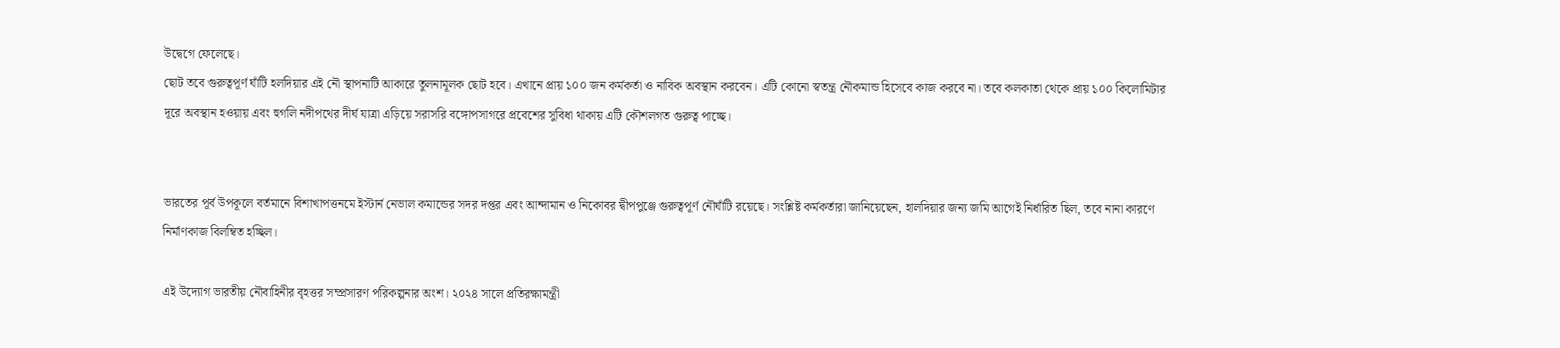উদ্বেগে ফেলেছে।
ছোট তবে গুরুত্বপূর্ণ ঘাঁটি হলদিয়ার এই নৌ স্থাপনাটি আকারে তুলনামূলক ছোট হবে। এখানে প্রায় ১০০ জন কর্মকর্তা ও নাবিক অবস্থান করবেন। এটি কোনো স্বতন্ত্র নৌকমান্ড হিসেবে কাজ করবে না। তবে কলকাতা থেকে প্রায় ১০০ কিলোমিটার দূরে অবস্থান হওয়ায় এবং হুগলি নদীপথের দীর্ঘ যাত্রা এড়িয়ে সরাসরি বঙ্গোপসাগরে প্রবেশের সুবিধা থাকায় এটি কৌশলগত গুরুত্ব পাচ্ছে।


ভারতের পূর্ব উপকূলে বর্তমানে বিশাখাপত্তনমে ইস্টার্ন নেভাল কমান্ডের সদর দপ্তর এবং আন্দামান ও নিকোবর দ্বীপপুঞ্জে গুরুত্বপূর্ণ নৌঘাঁটি রয়েছে। সংশ্লিষ্ট কর্মকর্তারা জানিয়েছেন, হালদিয়ার জন্য জমি আগেই নির্ধারিত ছিল, তবে নানা কারণে নির্মাণকাজ বিলম্বিত হচ্ছিল।

এই উদ্যোগ ভারতীয় নৌবাহিনীর বৃহত্তর সম্প্রসারণ পরিকল্পনার অংশ। ২০২৪ সালে প্রতিরক্ষামন্ত্রী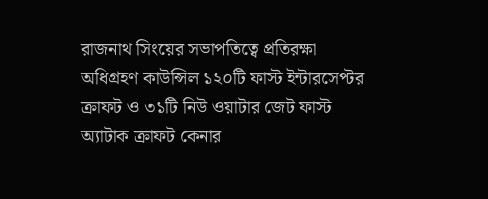রাজনাথ সিংয়ের সভাপতিত্বে প্রতিরক্ষা অধিগ্রহণ কাউন্সিল ১২০টি ফাস্ট ইন্টারসেপ্টর ক্রাফট ও ৩১টি নিউ ওয়াটার জেট ফাস্ট অ্যাটাক ক্রাফট কেনার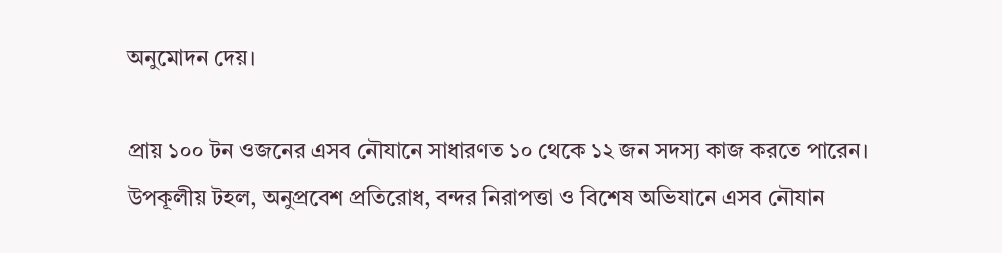অনুমোদন দেয়।

প্রায় ১০০ টন ওজনের এসব নৌযানে সাধারণত ১০ থেকে ১২ জন সদস্য কাজ করতে পারেন। উপকূলীয় টহল, অনুপ্রবেশ প্রতিরোধ, বন্দর নিরাপত্তা ও বিশেষ অভিযানে এসব নৌযান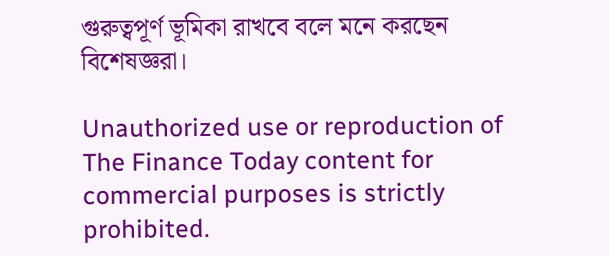গুরুত্বপূর্ণ ভূমিকা রাখবে বলে মনে করছেন বিশেষজ্ঞরা।

Unauthorized use or reproduction of The Finance Today content for commercial purposes is strictly prohibited.